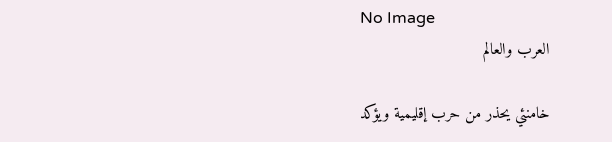No Image
العرب والعالم

خامنئي يحذر من حرب إقليمية ويؤكد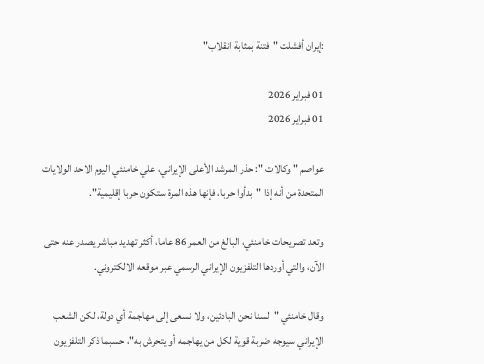:إيران أفشلت "فتنة بمثابة انقلاب"

01 فبراير 2026
01 فبراير 2026

عواصم " وكالات ": حذر المرشد الأعلى الإيراني، علي خامنئي اليوم الاحد الولايات المتحدة من أنه إذا "بدأوا حربا، فإنها هذه المرة ستكون حربا إقليمية".

وتعد تصريحات خامنئي، البالغ من العمر 86 عاما، أكثر تهديد مباشر يصدر عنه حتى الآن، والتي أوردها التلفزيون الإيراني الرسمي عبر موقعه الالكتروني.

وقال خامنئي "لسنا نحن البادئين، ولا نسعى إلى مهاجمة أي دولة، لكن الشعب الإيراني سيوجه ضربة قوية لكل من يهاجمه أو يتحرش به"، حسبما ذكر التلفزيون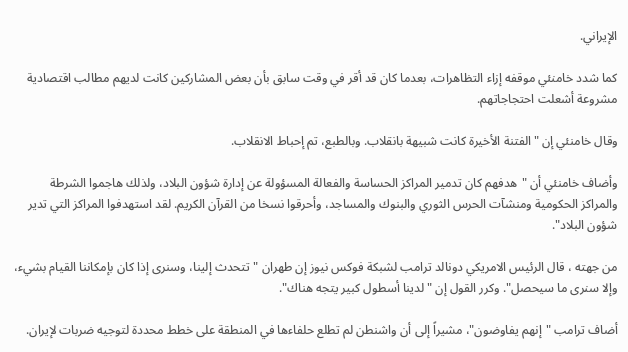الإيراني.

كما شدد خامنئي موقفه إزاء التظاهرات، بعدما كان قد أقر في وقت سابق بأن بعض المشاركين كانت لديهم مطالب اقتصادية مشروعة أشعلت احتجاجاتهم.

وقال خامنئي إن "الفتنة الأخيرة كانت شبيهة بانقلاب. وبالطبع، تم إحباط الانقلاب.

وأضاف خامنئي أن "هدفهم كان تدمير المراكز الحساسة والفعالة المسؤولة عن إدارة شؤون البلاد، ولذلك هاجموا الشرطة والمراكز الحكومية ومنشآت الحرس الثوري والبنوك والمساجد، وأحرقوا نسخا من القرآن الكريم. لقد استهدفوا المراكز التي تدير شؤون البلاد".

من جهته ، قال الرئيس الامريكي دونالد ترامب لشبكة فوكس نيوز إن طهران "تتحدث إلينا، وسنرى إذا كان بإمكاننا القيام بشيء، وإلا سنرى ما سيحصل". وكرر القول إن "لدينا أسطول كبير يتجه هناك".

أضاف ترامب "إنهم يفاوضون"، مشيراً إلى أن واشنطن لم تطلع حلفاءها في المنطقة على خطط محددة لتوجيه ضربات لإيران.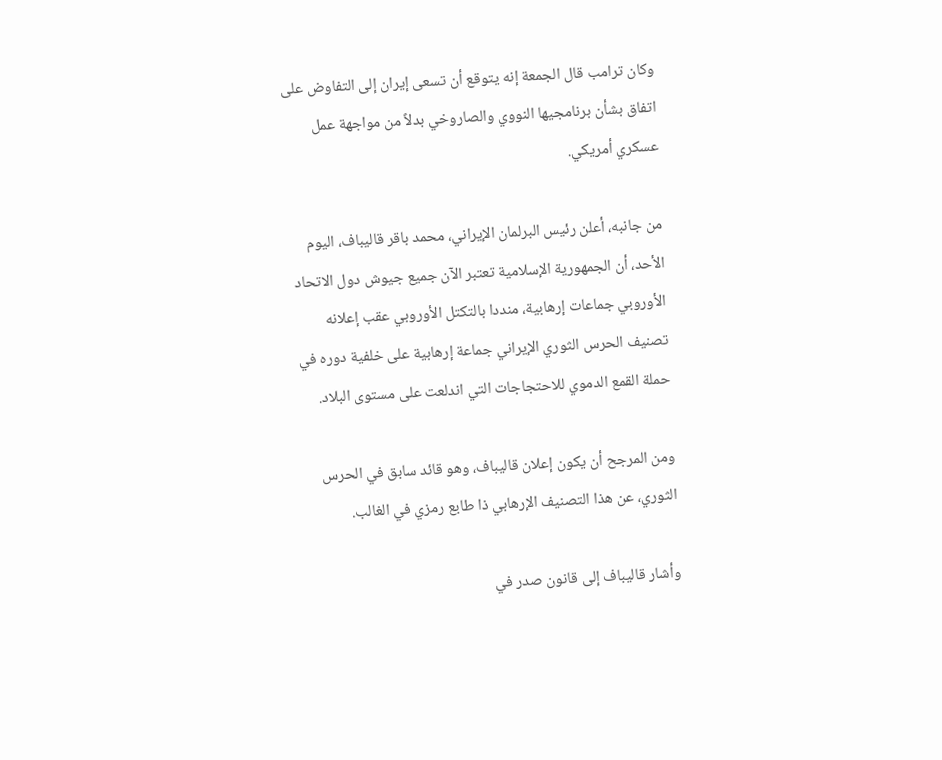وكان ترامب قال الجمعة إنه يتوقع أن تسعى إيران إلى التفاوض على اتفاق بشأن برنامجيها النووي والصاروخي بدلاً من مواجهة عمل عسكري أمريكي.

من جانبه، أعلن رئيس البرلمان الإيراني، محمد باقر قاليباف، اليوم الأحد، أن الجمهورية الإسلامية تعتبر الآن جميع جيوش دول الاتحاد الأوروبي جماعات إرهابية، منددا بالتكتل الأوروبي عقب إعلانه تصنيف الحرس الثوري الإيراني جماعة إرهابية على خلفية دوره في حملة القمع الدموي للاحتجاجات التي اندلعت على مستوى البلاد.

ومن المرجح أن يكون إعلان قاليباف، وهو قائد سابق في الحرس الثوري، عن هذا التصنيف الإرهابي ذا طابع رمزي في الغالب.

وأشار قاليباف إلى قانون صدر في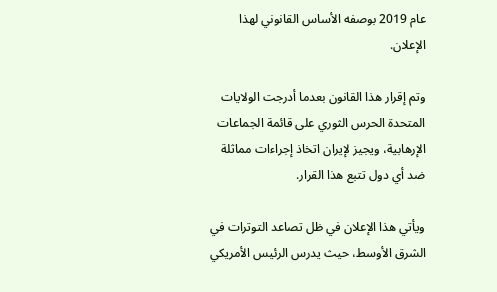عام 2019 بوصفه الأساس القانوني لهذا الإعلان.

وتم إقرار هذا القانون بعدما أدرجت الولايات المتحدة الحرس الثوري على قائمة الجماعات الإرهابية، ويجيز لإيران اتخاذ إجراءات مماثلة ضد أي دول تتبع هذا القرار.

ويأتي هذا الإعلان في ظل تصاعد التوترات في الشرق الأوسط، حيث يدرس الرئيس الأمريكي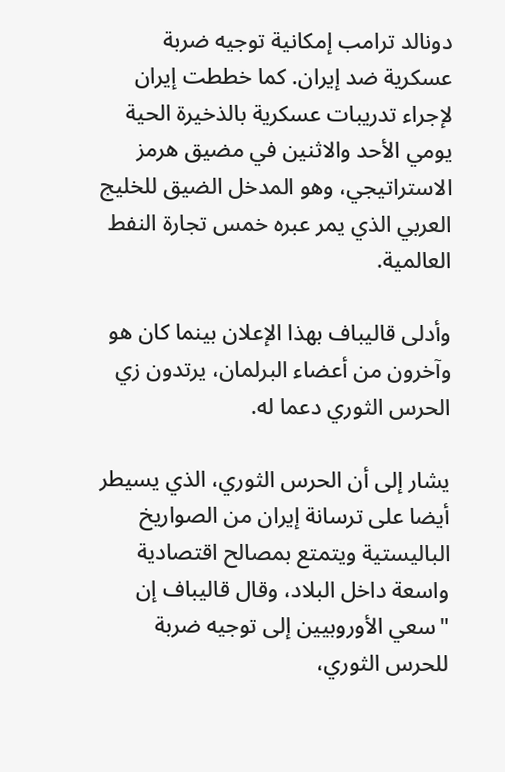دونالد ترامب إمكانية توجيه ضربة عسكرية ضد إيران. كما خططت إيران لإجراء تدريبات عسكرية بالذخيرة الحية يومي الأحد والاثنين في مضيق هرمز الاستراتيجي، وهو المدخل الضيق للخليج العربي الذي يمر عبره خمس تجارة النفط العالمية.

وأدلى قاليباف بهذا الإعلان بينما كان هو وآخرون من أعضاء البرلمان، يرتدون زي الحرس الثوري دعما له.

يشار إلى أن الحرس الثوري، الذي يسيطر أيضا على ترسانة إيران من الصواريخ الباليستية ويتمتع بمصالح اقتصادية واسعة داخل البلاد، وقال قاليباف إن "سعي الأوروبيين إلى توجيه ضربة للحرس الثوري،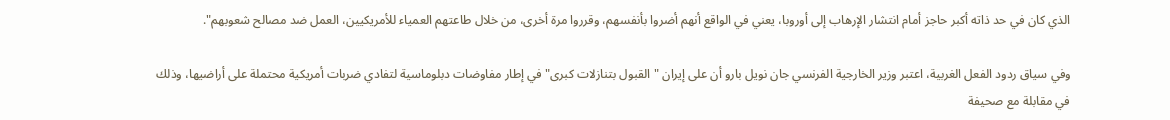الذي كان في حد ذاته أكبر حاجز أمام انتشار الإرهاب إلى أوروبا، يعني في الواقع أنهم أضروا بأنفسهم، وقرروا مرة أخرى، من خلال طاعتهم العمياء للأمريكيين، العمل ضد مصالح شعوبهم".

وفي سياق ردود الفعل الغربية، اعتبر وزير الخارجية الفرنسي جان نويل بارو أن على إيران "القبول بتنازلات كبرى" في إطار مفاوضات دبلوماسية لتفادي ضربات أمريكية محتملة على أراضيها، وذلك في مقابلة مع صحيفة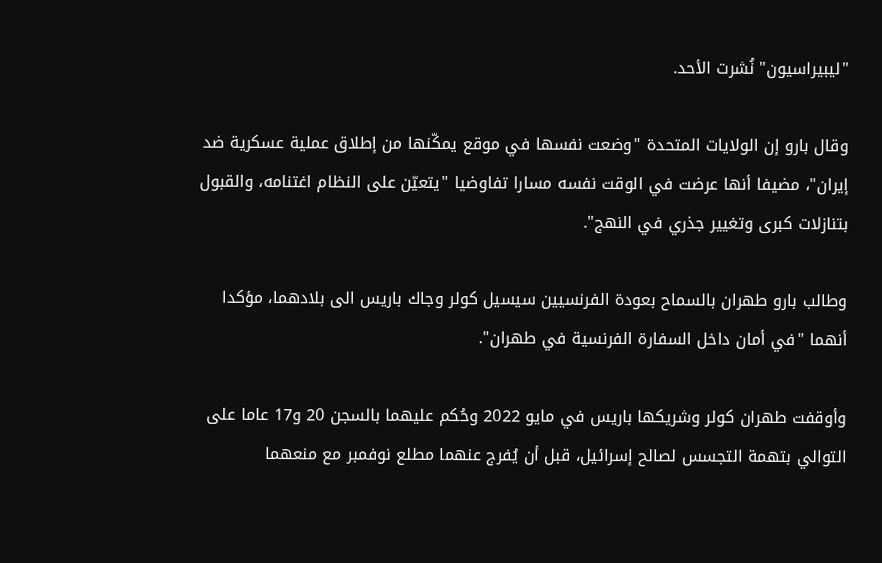"ليبيراسيون" نُشرت الأحد.

وقال بارو إن الولايات المتحدة "وضعت نفسها في موقع يمكّنها من إطلاق عملية عسكرية ضد إيران"، مضيفا أنها عرضت في الوقت نفسه مسارا تفاوضيا "يتعيّن على النظام اغتنامه، والقبول بتنازلات كبرى وتغيير جذري في النهج".

وطالب بارو طهران بالسماح بعودة الفرنسيين سيسيل كولر وجاك باريس الى بلادهما، مؤكدا أنهما "في أمان داخل السفارة الفرنسية في طهران".

وأوقفت طهران كولر وشريكها باريس في مايو 2022 وحُكم عليهما بالسجن 20 و17 عاما على التوالي بتهمة التجسس لصالح إسرائيل، قبل أن يُفرج عنهما مطلع نوفمبر مع منعهما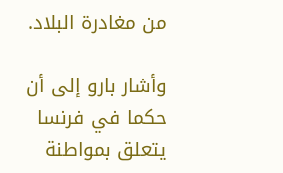من مغادرة البلاد.

وأشار بارو إلى أن حكما في فرنسا يتعلق بمواطنة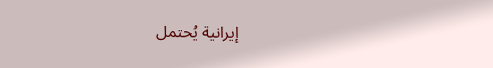إيرانية يُحتمل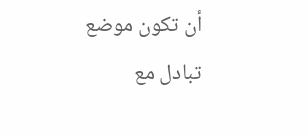أن تكون موضع تبادل مع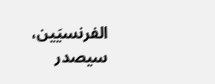الفرنسيَين، سيصدر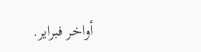أواخر فبراير.